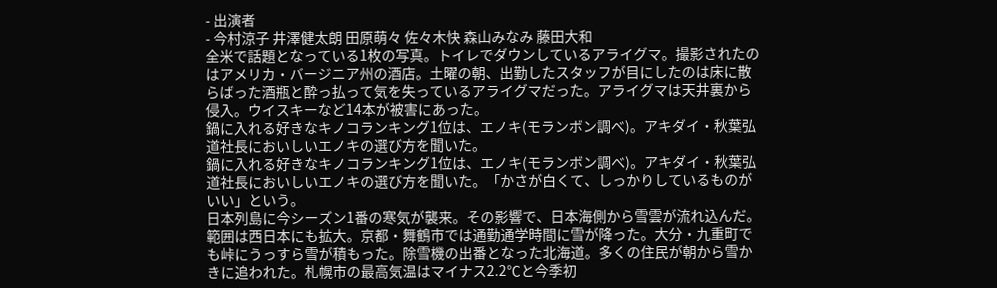- 出演者
- 今村涼子 井澤健太朗 田原萌々 佐々木快 森山みなみ 藤田大和
全米で話題となっている1枚の写真。トイレでダウンしているアライグマ。撮影されたのはアメリカ・バージニア州の酒店。土曜の朝、出勤したスタッフが目にしたのは床に散らばった酒瓶と酔っ払って気を失っているアライグマだった。アライグマは天井裏から侵入。ウイスキーなど14本が被害にあった。
鍋に入れる好きなキノコランキング1位は、エノキ(モランボン調べ)。アキダイ・秋葉弘道社長においしいエノキの選び方を聞いた。
鍋に入れる好きなキノコランキング1位は、エノキ(モランボン調べ)。アキダイ・秋葉弘道社長においしいエノキの選び方を聞いた。「かさが白くて、しっかりしているものがいい」という。
日本列島に今シーズン1番の寒気が襲来。その影響で、日本海側から雪雲が流れ込んだ。範囲は西日本にも拡大。京都・舞鶴市では通勤通学時間に雪が降った。大分・九重町でも峠にうっすら雪が積もった。除雪機の出番となった北海道。多くの住民が朝から雪かきに追われた。札幌市の最高気温はマイナス2.2℃と今季初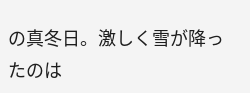の真冬日。激しく雪が降ったのは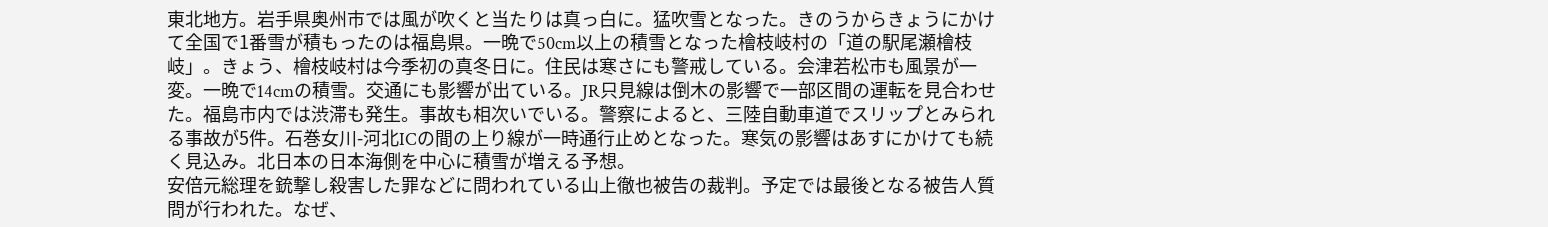東北地方。岩手県奥州市では風が吹くと当たりは真っ白に。猛吹雪となった。きのうからきょうにかけて全国で1番雪が積もったのは福島県。一晩で50cm以上の積雪となった檜枝岐村の「道の駅尾瀬檜枝岐」。きょう、檜枝岐村は今季初の真冬日に。住民は寒さにも警戒している。会津若松市も風景が一変。一晩で14cmの積雪。交通にも影響が出ている。JR只見線は倒木の影響で一部区間の運転を見合わせた。福島市内では渋滞も発生。事故も相次いでいる。警察によると、三陸自動車道でスリップとみられる事故が5件。石巻女川-河北ICの間の上り線が一時通行止めとなった。寒気の影響はあすにかけても続く見込み。北日本の日本海側を中心に積雪が増える予想。
安倍元総理を銃撃し殺害した罪などに問われている山上徹也被告の裁判。予定では最後となる被告人質問が行われた。なぜ、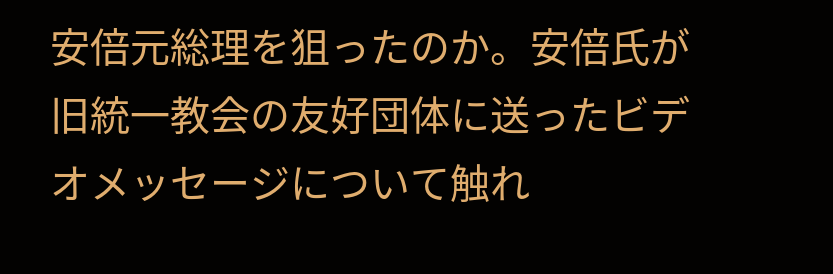安倍元総理を狙ったのか。安倍氏が旧統一教会の友好団体に送ったビデオメッセージについて触れ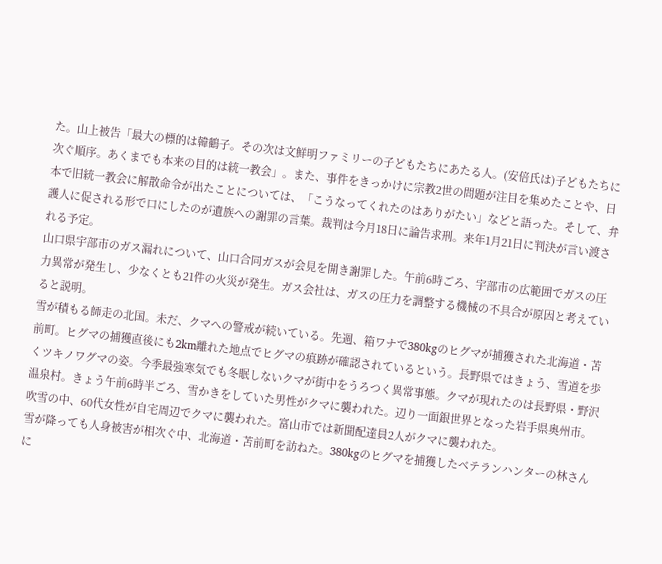た。山上被告「最大の標的は韓鶴子。その次は文鮮明ファミリーの子どもたちにあたる人。(安倍氏は)子どもたちに次ぐ順序。あくまでも本来の目的は統一教会」。また、事件をきっかけに宗教2世の問題が注目を集めたことや、日本で旧統一教会に解散命令が出たことについては、「こうなってくれたのはありがたい」などと語った。そして、弁護人に促される形で口にしたのが遺族への謝罪の言葉。裁判は今月18日に論告求刑。来年1月21日に判決が言い渡される予定。
山口県宇部市のガス漏れについて、山口合同ガスが会見を開き謝罪した。午前6時ごろ、宇部市の広範囲でガスの圧力異常が発生し、少なくとも21件の火災が発生。ガス会社は、ガスの圧力を調整する機械の不具合が原因と考えていると説明。
雪が積もる師走の北国。未だ、クマへの警戒が続いている。先週、箱ワナで380kgのヒグマが捕獲された北海道・苫前町。ヒグマの捕獲直後にも2km離れた地点でヒグマの痕跡が確認されているという。長野県ではきょう、雪道を歩くツキノワグマの姿。今季最強寒気でも冬眠しないクマが街中をうろつく異常事態。クマが現れたのは長野県・野沢温泉村。きょう午前6時半ごろ、雪かきをしていた男性がクマに襲われた。辺り一面銀世界となった岩手県奥州市。吹雪の中、60代女性が自宅周辺でクマに襲われた。富山市では新聞配達員2人がクマに襲われた。
雪が降っても人身被害が相次ぐ中、北海道・苫前町を訪ねた。380kgのヒグマを捕獲したベテランハンターの林さんに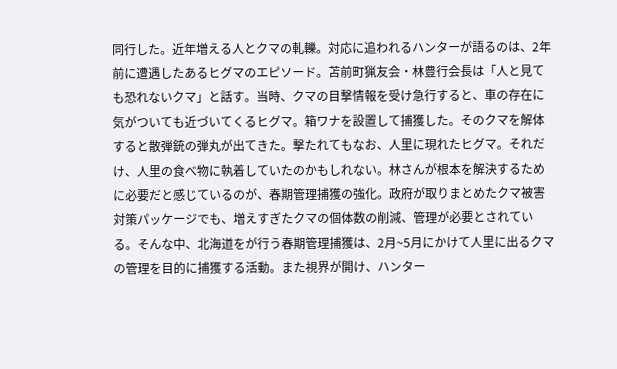同行した。近年増える人とクマの軋轢。対応に追われるハンターが語るのは、2年前に遭遇したあるヒグマのエピソード。苫前町猟友会・林豊行会長は「人と見ても恐れないクマ」と話す。当時、クマの目撃情報を受け急行すると、車の存在に気がついても近づいてくるヒグマ。箱ワナを設置して捕獲した。そのクマを解体すると散弾銃の弾丸が出てきた。撃たれてもなお、人里に現れたヒグマ。それだけ、人里の食べ物に執着していたのかもしれない。林さんが根本を解決するために必要だと感じているのが、春期管理捕獲の強化。政府が取りまとめたクマ被害対策パッケージでも、増えすぎたクマの個体数の削減、管理が必要とされている。そんな中、北海道をが行う春期管理捕獲は、2月~5月にかけて人里に出るクマの管理を目的に捕獲する活動。また視界が開け、ハンター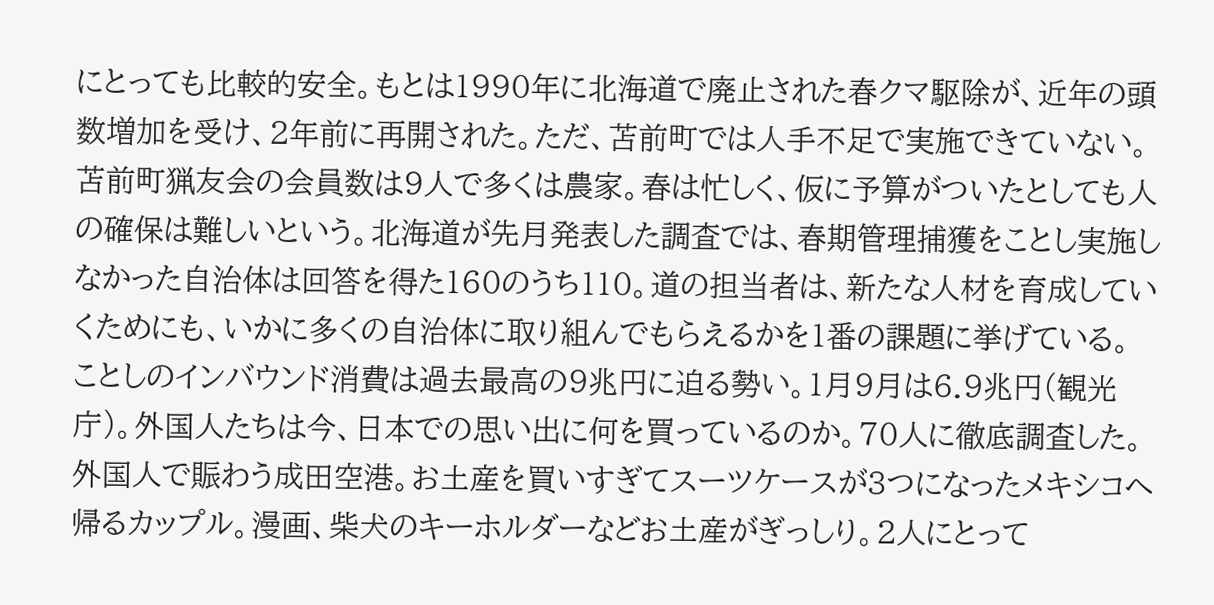にとっても比較的安全。もとは1990年に北海道で廃止された春クマ駆除が、近年の頭数増加を受け、2年前に再開された。ただ、苫前町では人手不足で実施できていない。苫前町猟友会の会員数は9人で多くは農家。春は忙しく、仮に予算がついたとしても人の確保は難しいという。北海道が先月発表した調査では、春期管理捕獲をことし実施しなかった自治体は回答を得た160のうち110。道の担当者は、新たな人材を育成していくためにも、いかに多くの自治体に取り組んでもらえるかを1番の課題に挙げている。
ことしのインバウンド消費は過去最高の9兆円に迫る勢い。1月9月は6.9兆円(観光庁)。外国人たちは今、日本での思い出に何を買っているのか。70人に徹底調査した。
外国人で賑わう成田空港。お土産を買いすぎてスーツケースが3つになったメキシコへ帰るカップル。漫画、柴犬のキーホルダーなどお土産がぎっしり。2人にとって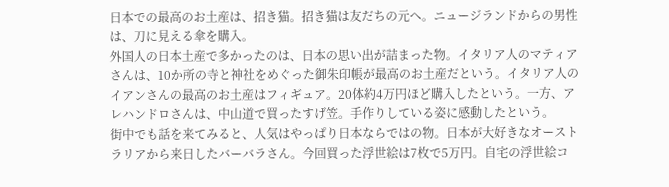日本での最高のお土産は、招き猫。招き猫は友だちの元へ。ニュージランドからの男性は、刀に見える傘を購入。
外国人の日本土産で多かったのは、日本の思い出が詰まった物。イタリア人のマティアさんは、10か所の寺と神社をめぐった御朱印帳が最高のお土産だという。イタリア人のイアンさんの最高のお土産はフィギュア。20体約4万円ほど購入したという。一方、アレハンドロさんは、中山道で買ったすげ笠。手作りしている姿に感動したという。
街中でも話を来てみると、人気はやっぱり日本ならではの物。日本が大好きなオーストラリアから来日したバーバラさん。今回買った浮世絵は7枚で5万円。自宅の浮世絵コ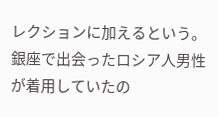レクションに加えるという。銀座で出会ったロシア人男性が着用していたの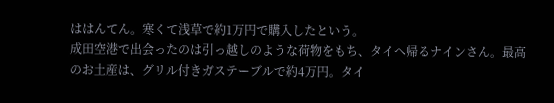ははんてん。寒くて浅草で約1万円で購入したという。
成田空港で出会ったのは引っ越しのような荷物をもち、タイへ帰るナインさん。最高のお土産は、グリル付きガステーブルで約4万円。タイ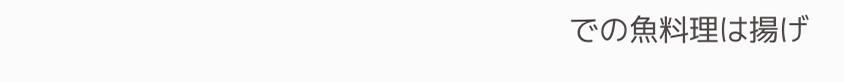での魚料理は揚げ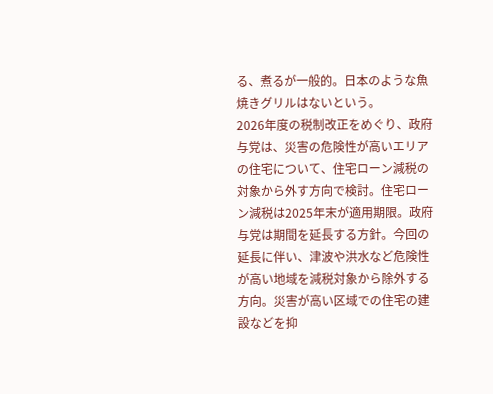る、煮るが一般的。日本のような魚焼きグリルはないという。
2026年度の税制改正をめぐり、政府与党は、災害の危険性が高いエリアの住宅について、住宅ローン減税の対象から外す方向で検討。住宅ローン減税は2025年末が適用期限。政府与党は期間を延長する方針。今回の延長に伴い、津波や洪水など危険性が高い地域を減税対象から除外する方向。災害が高い区域での住宅の建設などを抑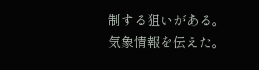制する狙いがある。
気象情報を伝えた。